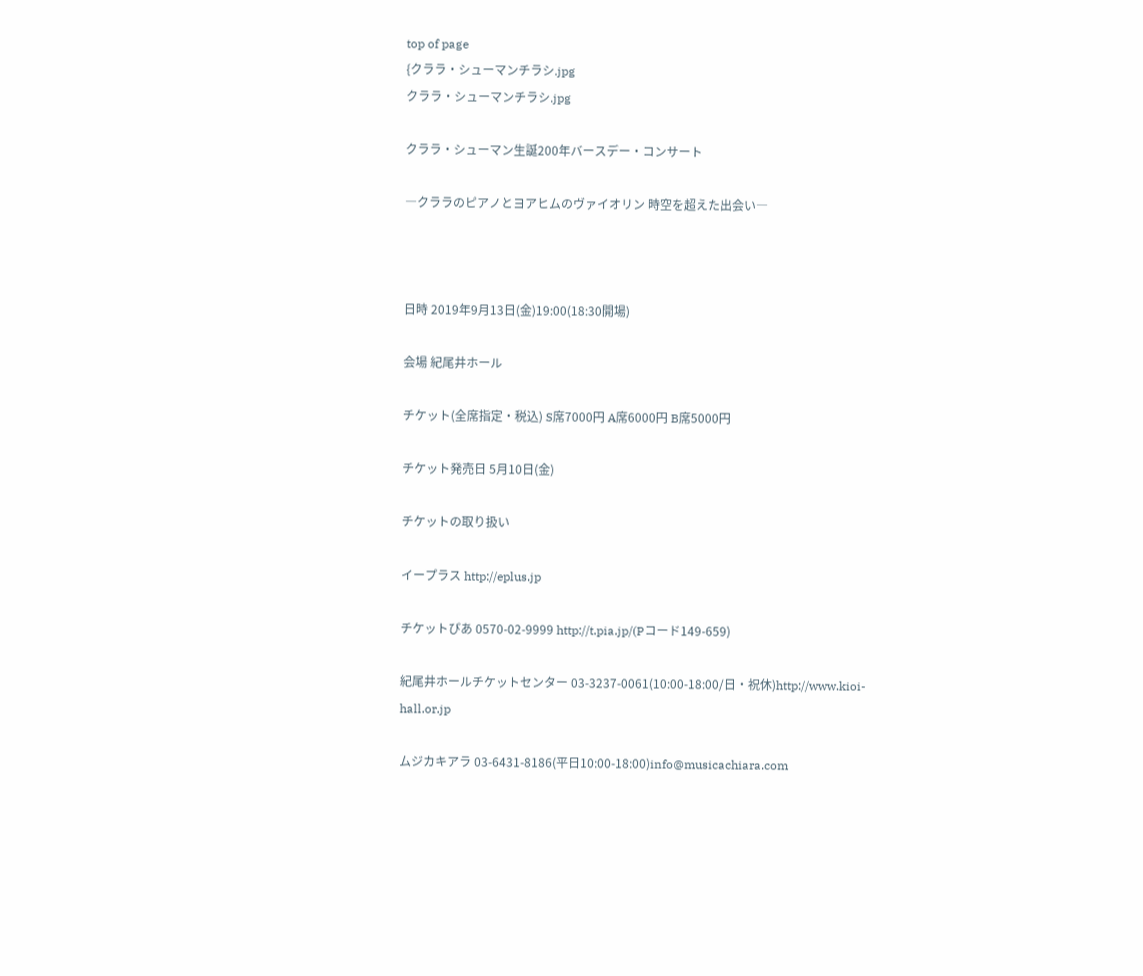top of page
{クララ・シューマンチラシ.jpg
クララ・シューマンチラシ.jpg

クララ・シューマン生誕200年バースデー・コンサート

―クララのピアノとヨアヒムのヴァイオリン 時空を超えた出会い―



日時 2019年9月13日(金)19:00(18:30開場)

会場 紀尾井ホール

チケット(全席指定・税込) S席7000円 A席6000円 B席5000円

チケット発売日 5月10日(金)

チケットの取り扱い

イープラス http://eplus.jp

チケットぴあ 0570-02-9999 http://t.pia.jp/(Pコード149-659)

紀尾井ホールチケットセンター 03-3237-0061(10:00-18:00/日・祝休)http://www.kioi-hall.or.jp

ムジカキアラ 03-6431-8186(平日10:00-18:00)info@musicachiara.com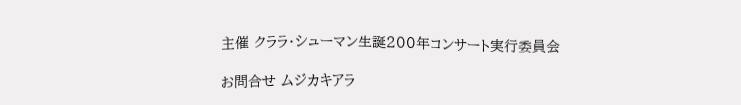主催 クララ・シューマン生誕200年コンサート実行委員会

お問合せ ムジカキアラ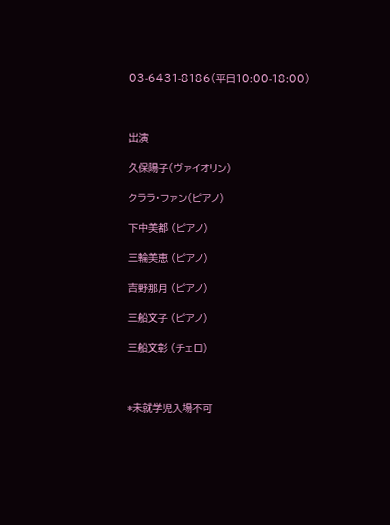03-6431-8186(平日10:00-18:00)



出演

久保陽子(ヴァイオリン)

クララ・ファン(ピアノ)

下中美都 (ピアノ)

三輪美恵 (ピアノ)

吉野那月 (ピアノ)

三船文子 (ピアノ)

三船文彰 (チェロ)



*未就学児入場不可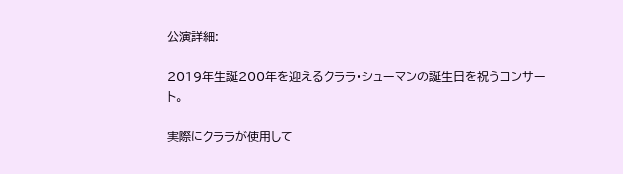公演詳細:

2019年生誕200年を迎えるクララ・シューマンの誕生日を祝うコンサート。

実際にクララが使用して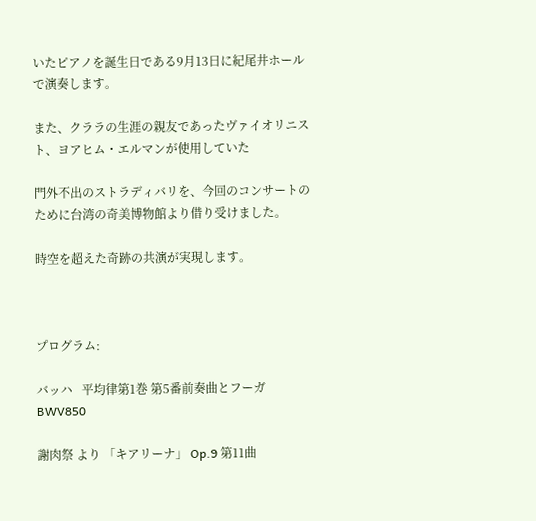いたピアノを誕生日である9月13日に紀尾井ホールで演奏します。

また、クララの生涯の親友であったヴァイオリニスト、ヨアヒム・エルマンが使用していた

門外不出のストラディバリを、今回のコンサートのために台湾の奇美博物館より借り受けました。

時空を超えた奇跡の共演が実現します。



プログラム:

バッハ   平均律第1巻 第5番前奏曲とフーガBWV850

謝肉祭 より 「キアリーナ」 Op.9 第11曲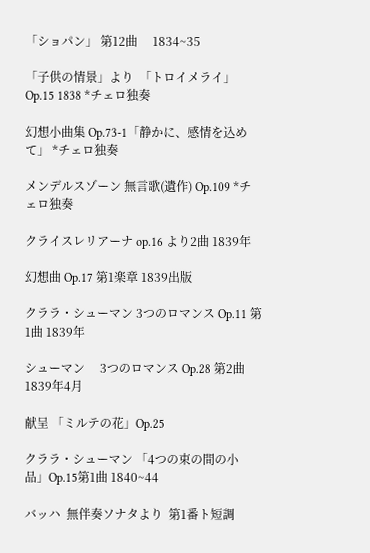「ショパン」 第12曲     1834~35

「子供の情景」より  「トロイメライ」 Op.15 1838 *チェロ独奏

幻想小曲集 Op.73-1「静かに、感情を込めて」 *チェロ独奏

メンデルスゾーン 無言歌(遺作) Op.109 *チェロ独奏

クライスレリアーナ op.16 より2曲 1839年

幻想曲 Op.17 第1楽章 1839出版

クララ・シューマン 3つのロマンス Op.11 第1曲 1839年

シューマン     3つのロマンス Op.28 第2曲 1839年4月

献呈 「ミルテの花」Op.25

クララ・シューマン 「4つの束の間の小品」Op.15第1曲 1840~44

バッハ  無伴奏ソナタより  第1番ト短調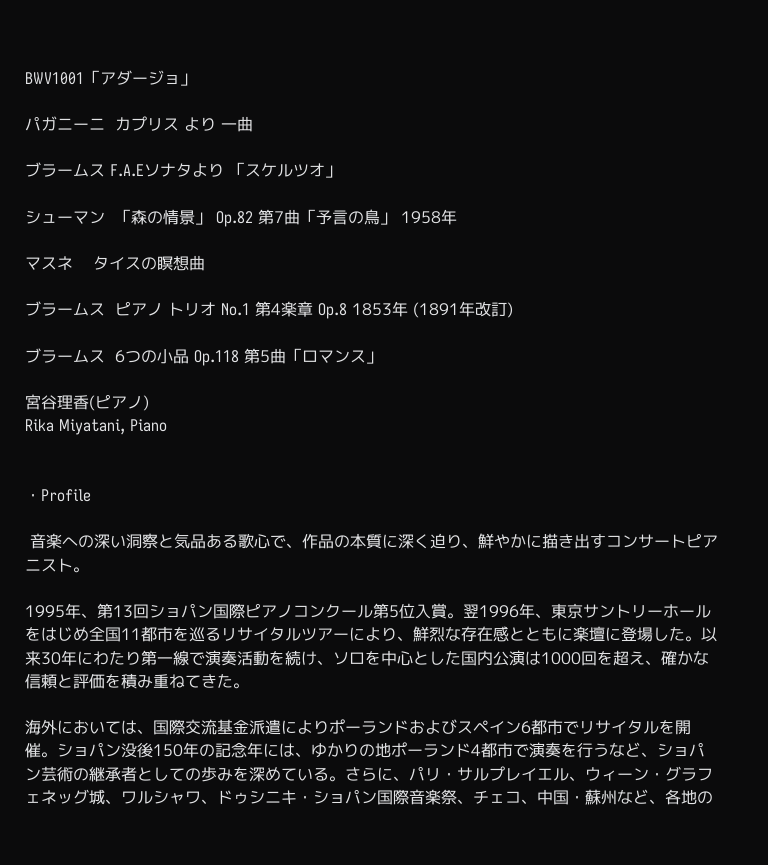BWV1001「アダージョ」

パガニーニ  カプリス より 一曲

ブラームス F.A.Eソナタより 「スケルツオ」

シューマン  「森の情景」 Op.82 第7曲「予言の鳥」 1958年

マスネ    タイスの瞑想曲

ブラームス  ピアノ トリオ No.1 第4楽章 Op.8 1853年 (1891年改訂)

ブラームス  6つの小品 Op.118 第5曲「ロマンス」

宮谷理香(ピアノ)
Rika Miyatani, Piano


・Profile

 音楽への深い洞察と気品ある歌心で、作品の本質に深く迫り、鮮やかに描き出すコンサートピアニスト。

1995年、第13回ショパン国際ピアノコンクール第5位入賞。翌1996年、東京サントリーホールをはじめ全国11都市を巡るリサイタルツアーにより、鮮烈な存在感とともに楽壇に登場した。以来30年にわたり第一線で演奏活動を続け、ソロを中心とした国内公演は1000回を超え、確かな信頼と評価を積み重ねてきた。

海外においては、国際交流基金派遣によりポーランドおよびスペイン6都市でリサイタルを開催。ショパン没後150年の記念年には、ゆかりの地ポーランド4都市で演奏を行うなど、ショパン芸術の継承者としての歩みを深めている。さらに、パリ・サルプレイエル、ウィーン・グラフェネッグ城、ワルシャワ、ドゥシニキ・ショパン国際音楽祭、チェコ、中国・蘇州など、各地の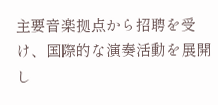主要音楽拠点から招聘を受け、国際的な演奏活動を展開し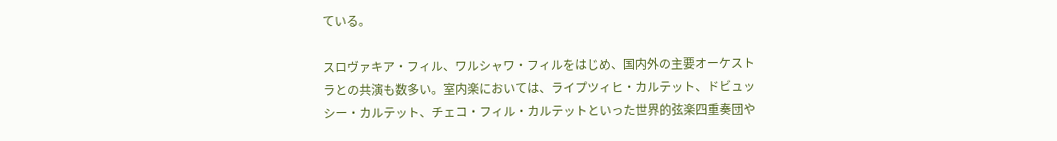ている。

スロヴァキア・フィル、ワルシャワ・フィルをはじめ、国内外の主要オーケストラとの共演も数多い。室内楽においては、ライプツィヒ・カルテット、ドビュッシー・カルテット、チェコ・フィル・カルテットといった世界的弦楽四重奏団や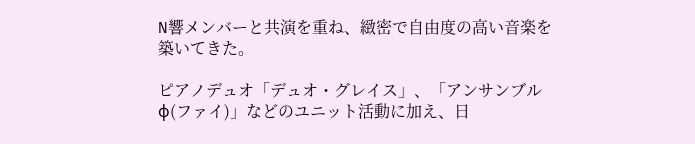N響メンバーと共演を重ね、緻密で自由度の高い音楽を築いてきた。

ピアノデュオ「デュオ・グレイス」、「アンサンブルφ(ファイ)」などのユニット活動に加え、日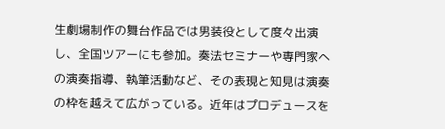生劇場制作の舞台作品では男装役として度々出演し、全国ツアーにも参加。奏法セミナーや専門家への演奏指導、執筆活動など、その表現と知見は演奏の枠を越えて広がっている。近年はプロデュースを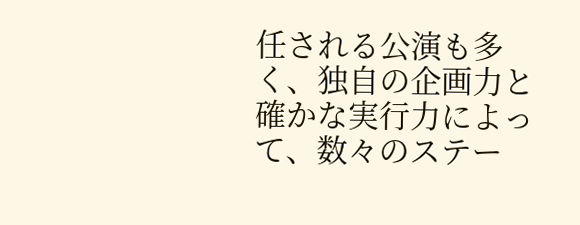任される公演も多く、独自の企画力と確かな実行力によって、数々のステー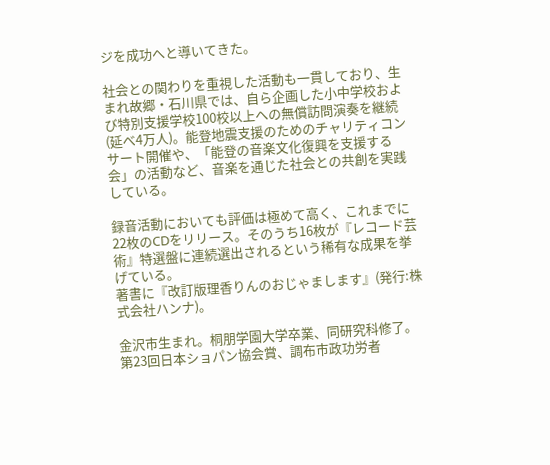ジを成功へと導いてきた。

社会との関わりを重視した活動も一貫しており、生まれ故郷・石川県では、自ら企画した小中学校および特別支援学校100校以上への無償訪問演奏を継続(延べ4万人)。能登地震支援のためのチャリティコンサート開催や、「能登の音楽文化復興を支援する会」の活動など、音楽を通じた社会との共創を実践している。

録音活動においても評価は極めて高く、これまでに22枚のCDをリリース。そのうち16枚が『レコード芸術』特選盤に連続選出されるという稀有な成果を挙げている。
著書に『改訂版理香りんのおじゃまします』(発行:株式会社ハンナ)。

金沢市生まれ。桐朋学園大学卒業、同研究科修了。
第23回日本ショパン協会賞、調布市政功労者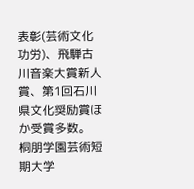表彰(芸術文化功労)、飛騨古川音楽大賞新人賞、第1回石川県文化奨励賞ほか受賞多数。
桐朋学園芸術短期大学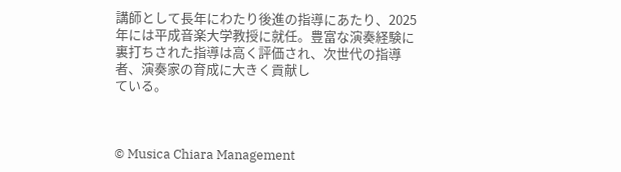講師として長年にわたり後進の指導にあたり、2025年には平成音楽大学教授に就任。豊富な演奏経験に裏打ちされた指導は高く評価され、次世代の指導者、演奏家の育成に大きく貢献し
ている。



© Musica Chiara Management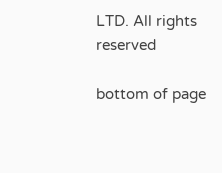LTD. All rights reserved

bottom of page